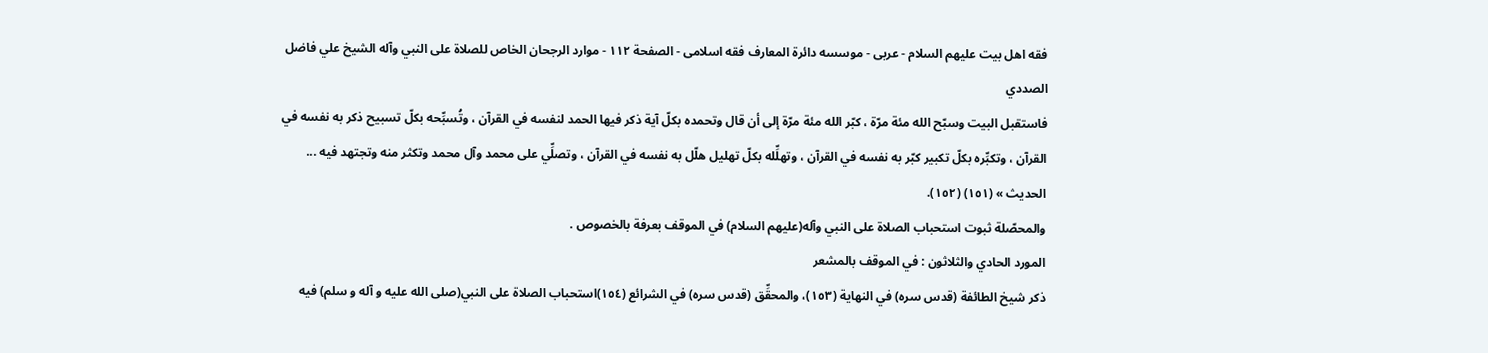فقه اهل بیت علیهم السلام - عربی - موسسه دائرة المعارف فقه اسلامی - الصفحة ١١٢ - موارد الرجحان الخاص للصلاة على النبي وآله الشيخ علي فاضل الصددي
فاستقبل البيت وسبّح الله مئة مرّة ، كبّر الله مئة مرّة إلى أن قال وتحمده بكلّ آية ذكر فيها الحمد لنفسه في القرآن ، وتُسبِّحه بكلّ تسبيح ذكر به نفسه في القرآن ، وتكبِّره بكلّ تكبير كبّر به نفسه في القرآن ، وتهلِّله بكلّ تهليل هلّل به نفسه في القرآن ، وتصلِّي على محمد وآل محمد وتكثر منه وتجتهد فيه ... الحديث » (١٥١) (١٥٢).
والمحصّلة ثبوت استحباب الصلاة على النبي وآله(عليهم السلام) في الموقف بعرفة بالخصوص .
المورد الحادي والثلاثون : في الموقف بالمشعر
ذكر شيخ الطائفة (قدس سره) في النهاية (١٥٣)، والمحقِّق (قدس سره) في الشرائع (١٥٤)استحباب الصلاة على النبي(صلى الله عليه و آله و سلم) فيه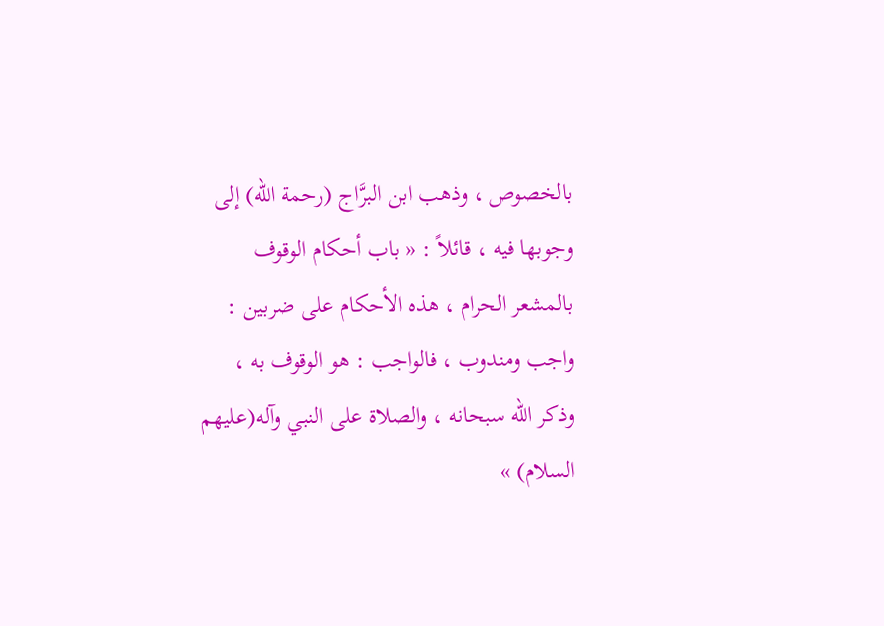بالخصوص ، وذهب ابن البرَّاج (رحمة الله) إلى وجوبها فيه ، قائلاً : « باب أحكام الوقوف بالمشعر الحرام ، هذه الأحكام على ضربين : واجب ومندوب ، فالواجب : هو الوقوف به ، وذكر الله سبحانه ، والصلاة على النبي وآله(عليهم السلام) »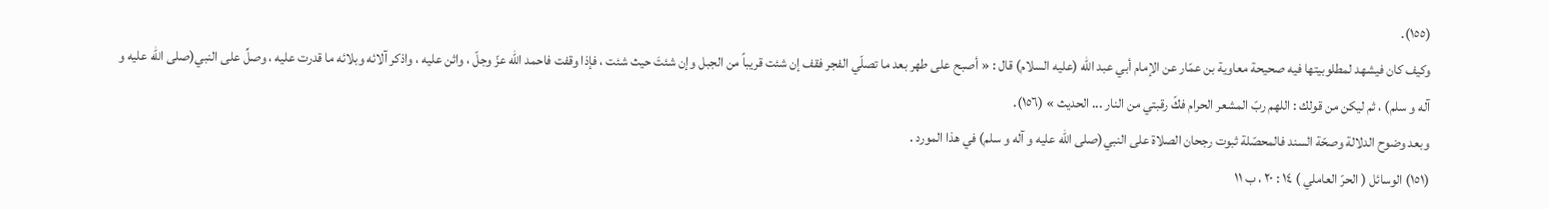(١٥٥).
وكيف كان فيشهد لمطلوبيتها فيه صحيحة معاوية بن عمّار عن الإمام أبي عبد الله (عليه السلام) قال : « أصبح على طهر بعد ما تصلّي الفجر فقف إن شئت قريباً من الجبل وإن شئتَ حيث شئت ، فإذا وقفت فاحمد الله عزّ وجلّ ، واثن عليه ، واذكر آلائه وبلائه ما قدرت عليه ، وصلِّ على النبي(صلى الله عليه و آله و سلم) ، ثم ليكن من قولك : اللهم ربّ المشعر الحرام فكّ رقبتي من النار ... الحديث » (١٥٦).
وبعد وضوح الدلالة وصحّة السند فالمحصّلة ثبوت رجحان الصلاة على النبي(صلى الله عليه و آله و سلم) في هذا المورد .
(١٥١) الوسائل ( الحرّ العاملي ) ١٤ : ٢٠ ، ب ١١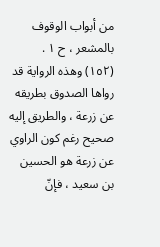من أبواب الوقوف بالمشعر ، ح ١ .
(١٥٢) وهذه الرواية قد رواها الصدوق بطريقه عن زرعة ، والطريق إليه صحيح رغم كون الراوي عن زرعة هو الحسين بن سعيد ، فإنّ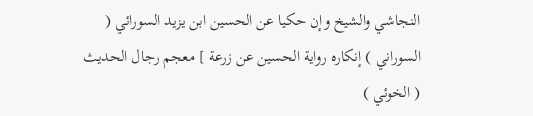النجاشي والشيخ وإن حكيا عن الحسين ابن يزيد السورائي ( السوراني ) إنكاره رواية الحسين عن زرعة ] معجم رجال الحديث ( الخوئي )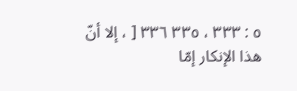٥ : ٣٣٣ ، ٣٣٥ ٣٣٦ [ ، إلا أنّ هذا الإنكار إمّا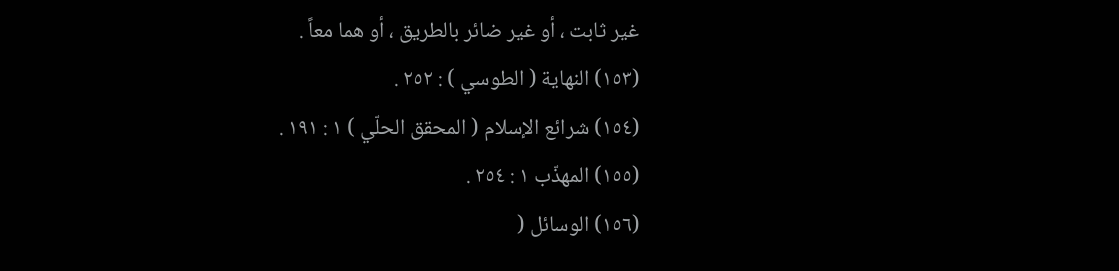غير ثابت ، أو غير ضائر بالطريق ، أو هما معاً .
(١٥٣) النهاية ( الطوسي ) : ٢٥٢ .
(١٥٤) شرائع الإسلام ( المحقق الحلّي ) ١ : ١٩١ .
(١٥٥) المهذّب ١ : ٢٥٤ .
(١٥٦) الوسائل (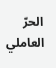الحرّ العاملي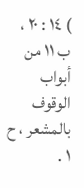) ١٤ : ٢٠ ، ب ١١ من أبواب الوقوف بالمشعر ، ح ١ .